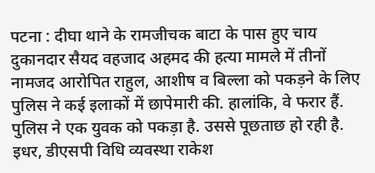पटना : दीघा थाने के रामजीचक बाटा के पास हुए चाय दुकानदार सैयद वहजाद अहमद की हत्या मामले में तीनों नामजद आरोपित राहुल, आशीष व बिल्ला को पकड़ने के लिए पुलिस ने कई इलाकों में छापेमारी की. हालांकि, वे फरार हैं. पुलिस ने एक युवक को पकड़ा है. उससे पूछताछ हो रही है.
इधर, डीएसपी विधि व्यवस्था राकेश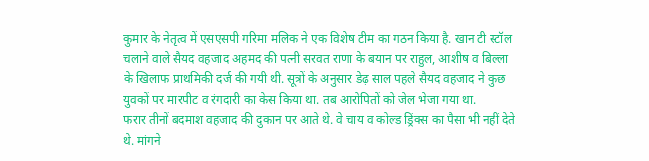कुमार के नेतृत्व में एसएसपी गरिमा मलिक ने एक विशेष टीम का गठन किया है. खान टी स्टॉल चलाने वाले सैयद वहजाद अहमद की पत्नी सरवत राणा के बयान पर राहुल, आशीष व बिल्ला के खिलाफ प्राथमिकी दर्ज की गयी थी. सूत्रों के अनुसार डेढ़ साल पहले सैयद वहजाद ने कुछ युवकों पर मारपीट व रंगदारी का केस किया था. तब आरोपितों को जेल भेजा गया था.
फरार तीनों बदमाश वहजाद की दुकान पर आते थे. वे चाय व कोल्ड ड्रिंक्स का पैसा भी नहीं देते थे. मांगने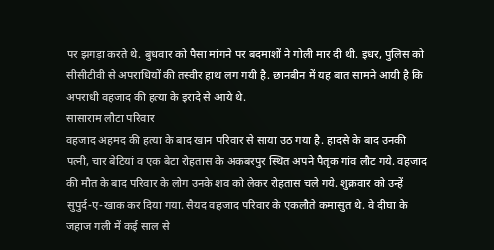पर झगड़ा करते थे. बुधवार को पैसा मांगने पर बदमाशों ने गोली मार दी थी. इधर, पुलिस को सीसीटीवी से अपराधियों की तस्वीर हाथ लग गयी है. छानबीन में यह बात सामने आयी है कि अपराधी वहजाद की हत्या के इरादे से आये थे.
सासाराम लौटा परिवार
वहजाद अहमद की हत्या के बाद खान परिवार से साया उठ गया है. हादसे के बाद उनकी पत्नी, चार बेटियां व एक बेटा रोहतास के अकबरपुर स्थित अपने पैतृक गांव लौट गये. वहजाद की मौत के बाद परिवार के लोग उनके शव को लेकर रोहतास चले गये. शुक्रवार को उन्हें सुपुर्द-ए-खाक कर दिया गया. सैयद वहजाद परिवार के एकलौते कमासुत थे. वे दीघा के जहाज गली में कई साल से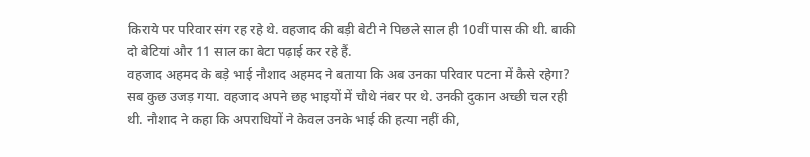किराये पर परिवार संग रह रहे थे. वहजाद की बड़ी बेटी ने पिछले साल ही 10वीं पास की थी. बाकी दो बेटियां और 11 साल का बेटा पढ़ाई कर रहे हैं.
वहजाद अहमद के बड़े भाई नौशाद अहमद ने बताया कि अब उनका परिवार पटना में कैसे रहेगा? सब कुछ उजड़ गया. वहजाद अपने छह भाइयों में चौथे नंबर पर थे. उनकी दुकान अच्छी चल रही थी. नौशाद ने कहा कि अपराधियों ने केवल उनके भाई की हत्या नहीं की,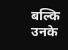बल्कि उनके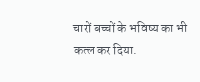चारों बच्चों के भविष्य का भी कत्ल कर दिया.